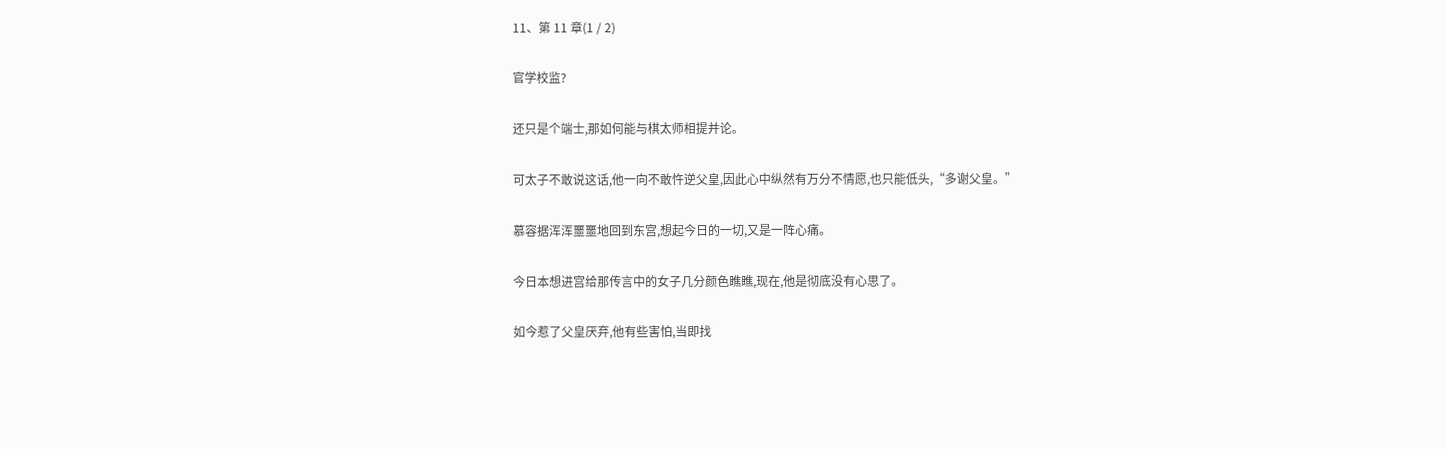11、第 11 章(1 / 2)

官学校监?

还只是个端士,那如何能与棋太师相提并论。

可太子不敢说这话,他一向不敢忤逆父皇,因此心中纵然有万分不情愿,也只能低头,“多谢父皇。”

慕容据浑浑噩噩地回到东宫,想起今日的一切,又是一阵心痛。

今日本想进宫给那传言中的女子几分颜色瞧瞧,现在,他是彻底没有心思了。

如今惹了父皇厌弃,他有些害怕,当即找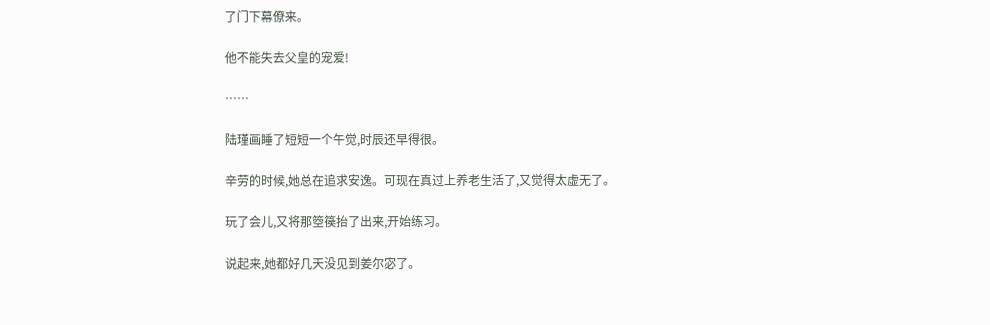了门下幕僚来。

他不能失去父皇的宠爱!

……

陆瑾画睡了短短一个午觉,时辰还早得很。

辛劳的时候,她总在追求安逸。可现在真过上养老生活了,又觉得太虚无了。

玩了会儿,又将那箜篌抬了出来,开始练习。

说起来,她都好几天没见到姜尔宓了。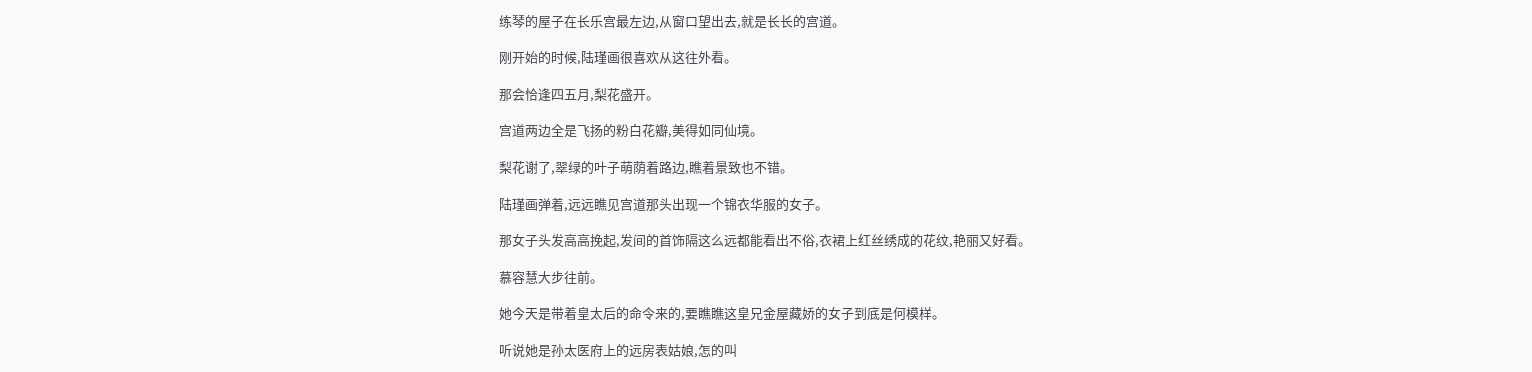练琴的屋子在长乐宫最左边,从窗口望出去,就是长长的宫道。

刚开始的时候,陆瑾画很喜欢从这往外看。

那会恰逢四五月,梨花盛开。

宫道两边全是飞扬的粉白花瓣,美得如同仙境。

梨花谢了,翠绿的叶子萌荫着路边,瞧着景致也不错。

陆瑾画弹着,远远瞧见宫道那头出现一个锦衣华服的女子。

那女子头发高高挽起,发间的首饰隔这么远都能看出不俗,衣裙上红丝绣成的花纹,艳丽又好看。

慕容慧大步往前。

她今天是带着皇太后的命令来的,要瞧瞧这皇兄金屋藏娇的女子到底是何模样。

听说她是孙太医府上的远房表姑娘,怎的叫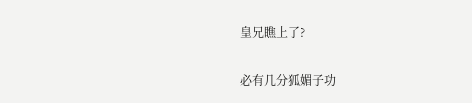皇兄瞧上了?

必有几分狐媚子功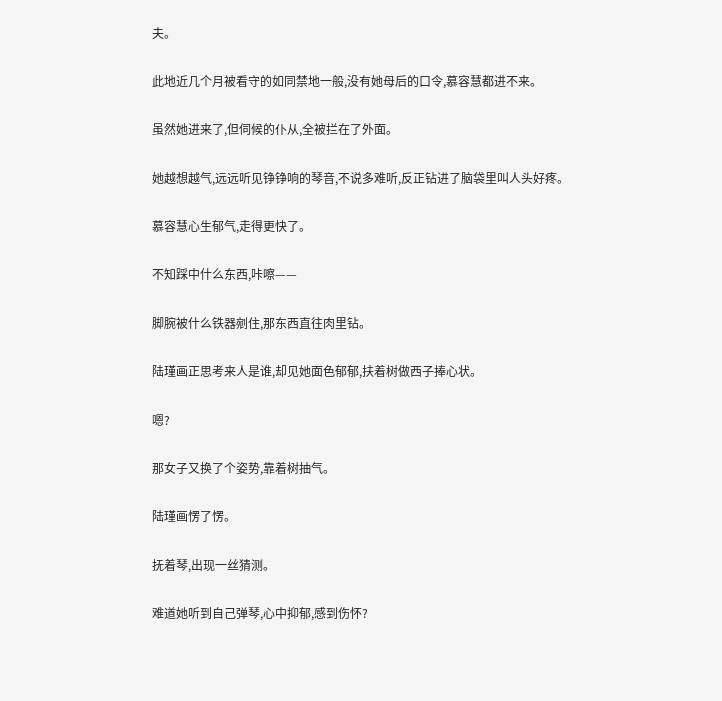夫。

此地近几个月被看守的如同禁地一般,没有她母后的口令,慕容慧都进不来。

虽然她进来了,但伺候的仆从,全被拦在了外面。

她越想越气,远远听见铮铮响的琴音,不说多难听,反正钻进了脑袋里叫人头好疼。

慕容慧心生郁气,走得更快了。

不知踩中什么东西,咔嚓——

脚腕被什么铁器剜住,那东西直往肉里钻。

陆瑾画正思考来人是谁,却见她面色郁郁,扶着树做西子捧心状。

嗯?

那女子又换了个姿势,靠着树抽气。

陆瑾画愣了愣。

抚着琴,出现一丝猜测。

难道她听到自己弹琴,心中抑郁,感到伤怀?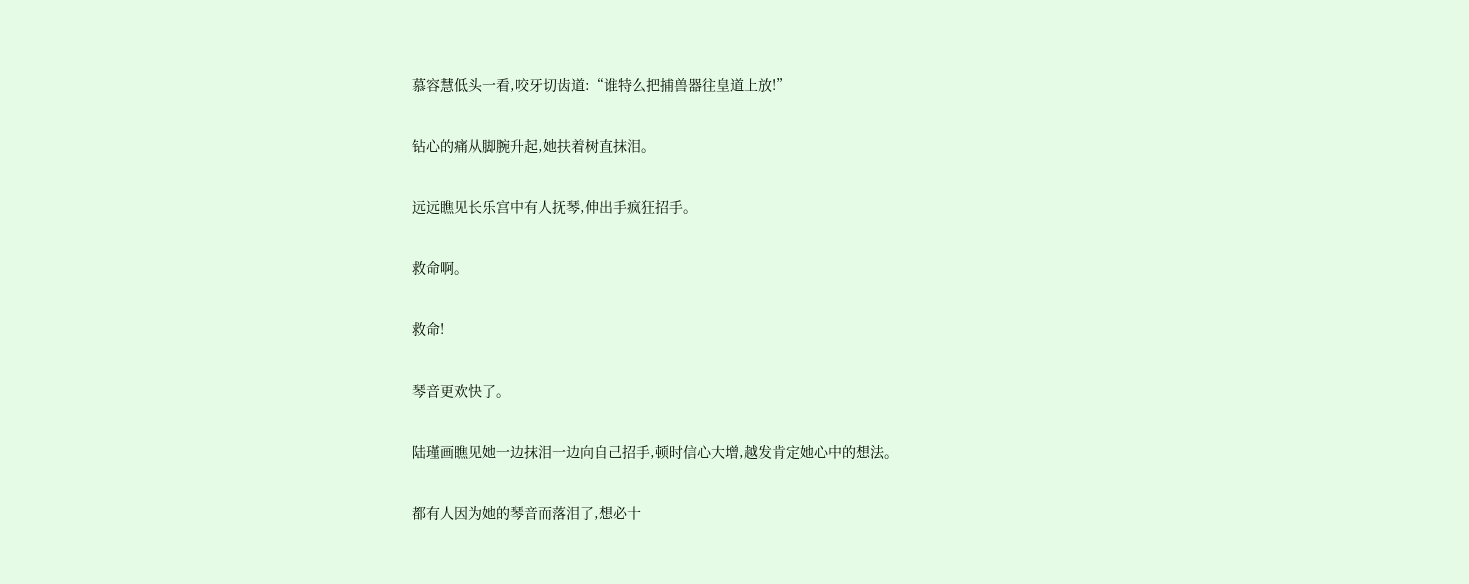慕容慧低头一看,咬牙切齿道:“谁特么把捕兽器往皇道上放!”

钻心的痛从脚腕升起,她扶着树直抹泪。

远远瞧见长乐宫中有人抚琴,伸出手疯狂招手。

救命啊。

救命!

琴音更欢快了。

陆瑾画瞧见她一边抹泪一边向自己招手,顿时信心大增,越发肯定她心中的想法。

都有人因为她的琴音而落泪了,想必十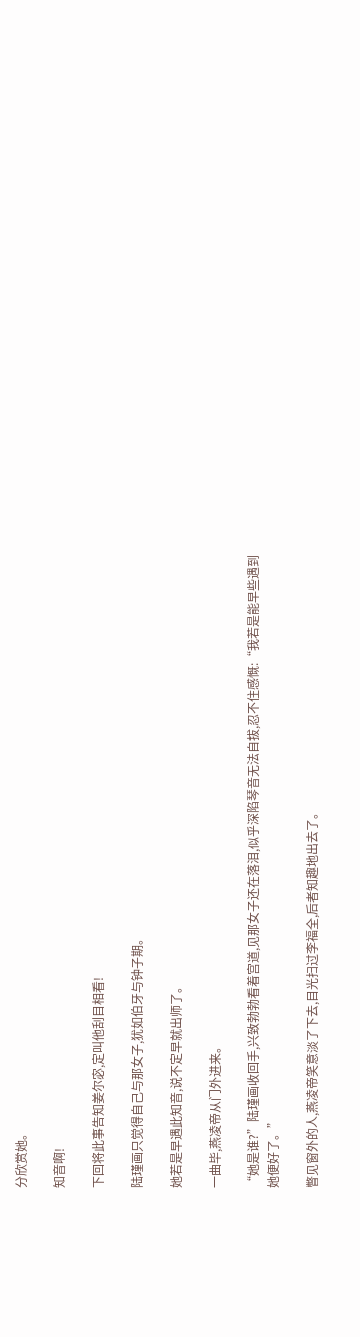分欣赏她。

知音啊!

下回将此事告知姜尔宓,定叫他刮目相看!

陆瑾画只觉得自己与那女子,犹如伯牙与钟子期。

她若是早遇此知音,说不定早就出师了。

一曲毕,燕凌帝从门外进来。

“她是谁?”陆瑾画收回手,兴致勃勃看着宫道,见那女子还在落泪,似乎深陷琴音无法自拔,忍不住感慨:“我若是能早些遇到她便好了。”

瞥见窗外的人,燕凌帝笑意淡了下去,目光扫过李福全,后者知趣地出去了。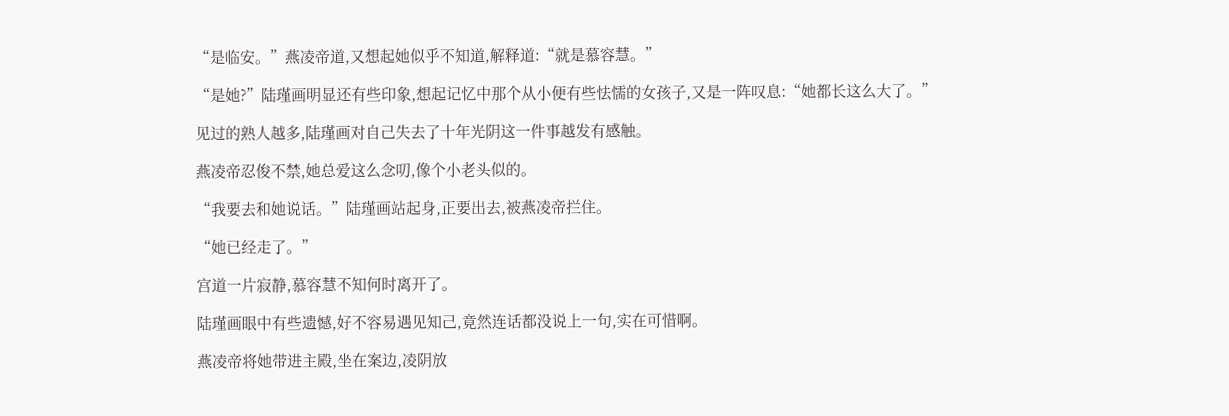“是临安。”燕凌帝道,又想起她似乎不知道,解释道:“就是慕容慧。”

“是她?”陆瑾画明显还有些印象,想起记忆中那个从小便有些怯懦的女孩子,又是一阵叹息:“她都长这么大了。”

见过的熟人越多,陆瑾画对自己失去了十年光阴这一件事越发有感触。

燕凌帝忍俊不禁,她总爱这么念叨,像个小老头似的。

“我要去和她说话。”陆瑾画站起身,正要出去,被燕凌帝拦住。

“她已经走了。”

宫道一片寂静,慕容慧不知何时离开了。

陆瑾画眼中有些遗憾,好不容易遇见知己,竟然连话都没说上一句,实在可惜啊。

燕凌帝将她带进主殿,坐在案边,凌阴放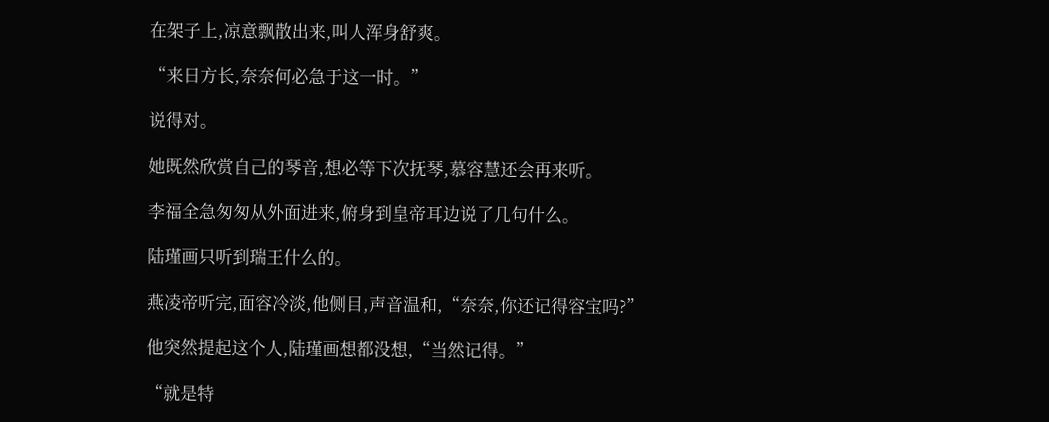在架子上,凉意飘散出来,叫人浑身舒爽。

“来日方长,奈奈何必急于这一时。”

说得对。

她既然欣赏自己的琴音,想必等下次抚琴,慕容慧还会再来听。

李福全急匆匆从外面进来,俯身到皇帝耳边说了几句什么。

陆瑾画只听到瑞王什么的。

燕凌帝听完,面容冷淡,他侧目,声音温和,“奈奈,你还记得容宝吗?”

他突然提起这个人,陆瑾画想都没想,“当然记得。”

“就是特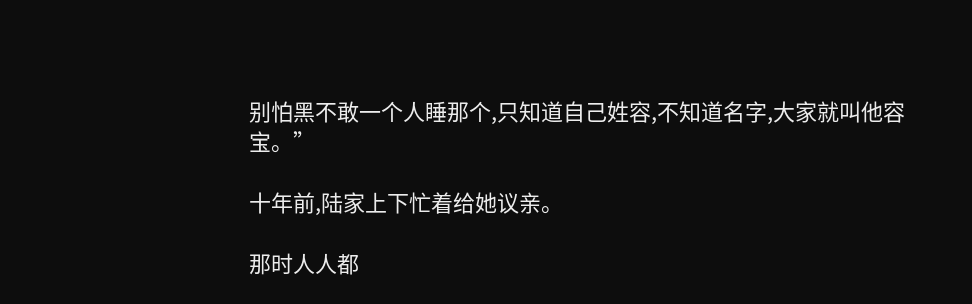别怕黑不敢一个人睡那个,只知道自己姓容,不知道名字,大家就叫他容宝。”

十年前,陆家上下忙着给她议亲。

那时人人都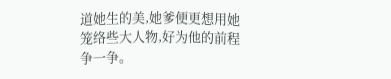道她生的美,她爹便更想用她笼络些大人物,好为他的前程争一争。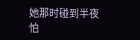她那时碰到半夜怕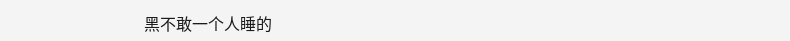黑不敢一个人睡的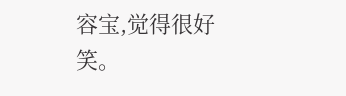容宝,觉得很好笑。